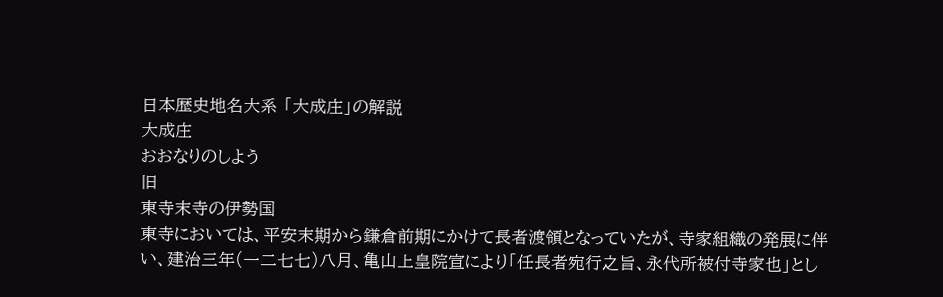日本歴史地名大系 「大成庄」の解説
大成庄
おおなりのしよう
旧
東寺末寺の伊勢国
東寺においては、平安末期から鎌倉前期にかけて長者渡領となっていたが、寺家組織の発展に伴い、建治三年(一二七七)八月、亀山上皇院宣により「任長者宛行之旨、永代所被付寺家也」とし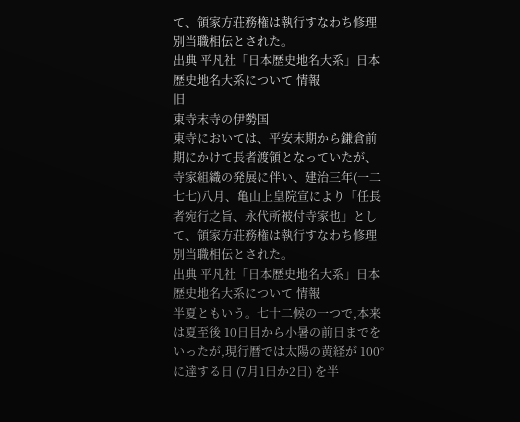て、領家方荘務権は執行すなわち修理別当職相伝とされた。
出典 平凡社「日本歴史地名大系」日本歴史地名大系について 情報
旧
東寺末寺の伊勢国
東寺においては、平安末期から鎌倉前期にかけて長者渡領となっていたが、寺家組織の発展に伴い、建治三年(一二七七)八月、亀山上皇院宣により「任長者宛行之旨、永代所被付寺家也」として、領家方荘務権は執行すなわち修理別当職相伝とされた。
出典 平凡社「日本歴史地名大系」日本歴史地名大系について 情報
半夏ともいう。七十二候の一つで,本来は夏至後 10日目から小暑の前日までをいったが,現行暦では太陽の黄経が 100°に達する日 (7月1日か2日) を半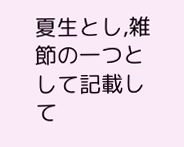夏生とし,雑節の一つとして記載して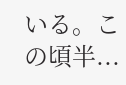いる。この頃半...